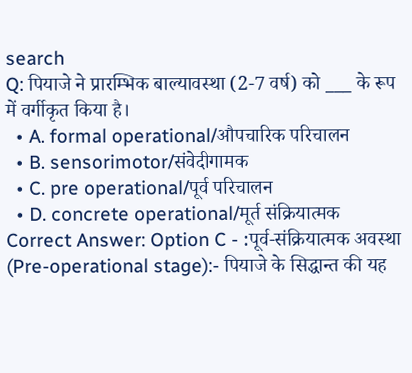search
Q: पियाजे ने प्रारम्भिक बाल्यावस्था (2-7 वर्ष) को ___ के रूप में वर्गीकृत किया है।
  • A. formal operational/औपचारिक परिचालन
  • B. sensorimotor/संवेदीगामक
  • C. pre operational/पूर्व परिचालन
  • D. concrete operational/मूर्त संक्रियात्मक
Correct Answer: Option C - :पूर्व-संक्रियात्मक अवस्था (Pre-operational stage):- पियाजे के सिद्धान्त की यह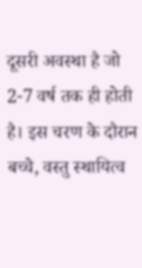दूसरी अवस्था है जो 2-7 वर्ष तक ही होती है। इस चरण के दौरान बच्चे, वस्तु स्थायित्व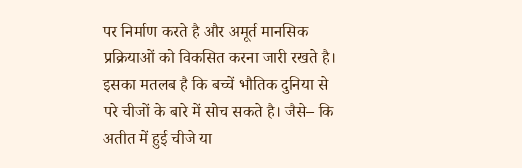पर निर्माण करते है और अमूर्त मानसिक प्रक्रियाओं को विकसित करना जारी रखते है। इसका मतलब है कि बच्चें भौतिक दुनिया से परे चीजों के बारे में सोच सकते है। जैसे– कि अतीत में हुई चीजे या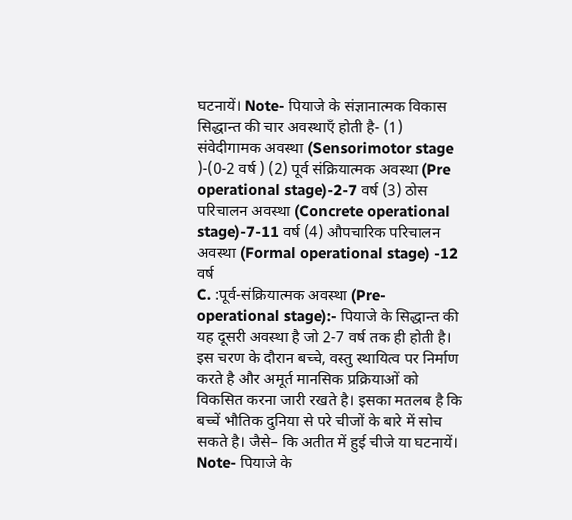घटनायें। Note- पियाजे के संज्ञानात्मक विकास सिद्धान्त की चार अवस्थाएँ होती है- (1) संवेदीगामक अवस्था (Sensorimotor stage )-(0-2 वर्ष ) (2) पूर्व संक्रियात्मक अवस्था (Pre operational stage)-2-7 वर्ष (3) ठोस परिचालन अवस्था (Concrete operational stage)-7-11 वर्ष (4) औपचारिक परिचालन अवस्था (Formal operational stage) -12 वर्ष
C. :पूर्व-संक्रियात्मक अवस्था (Pre-operational stage):- पियाजे के सिद्धान्त की यह दूसरी अवस्था है जो 2-7 वर्ष तक ही होती है। इस चरण के दौरान बच्चे, वस्तु स्थायित्व पर निर्माण करते है और अमूर्त मानसिक प्रक्रियाओं को विकसित करना जारी रखते है। इसका मतलब है कि बच्चें भौतिक दुनिया से परे चीजों के बारे में सोच सकते है। जैसे– कि अतीत में हुई चीजे या घटनायें। Note- पियाजे के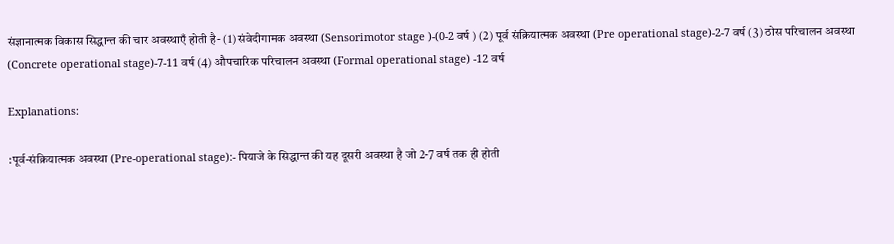संज्ञानात्मक विकास सिद्धान्त की चार अवस्थाएँ होती है- (1) संवेदीगामक अवस्था (Sensorimotor stage )-(0-2 वर्ष ) (2) पूर्व संक्रियात्मक अवस्था (Pre operational stage)-2-7 वर्ष (3) ठोस परिचालन अवस्था (Concrete operational stage)-7-11 वर्ष (4) औपचारिक परिचालन अवस्था (Formal operational stage) -12 वर्ष

Explanations:

:पूर्व-संक्रियात्मक अवस्था (Pre-operational stage):- पियाजे के सिद्धान्त की यह दूसरी अवस्था है जो 2-7 वर्ष तक ही होती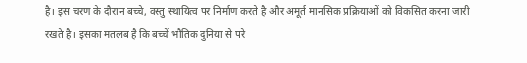है। इस चरण के दौरान बच्चे, वस्तु स्थायित्व पर निर्माण करते है और अमूर्त मानसिक प्रक्रियाओं को विकसित करना जारी रखते है। इसका मतलब है कि बच्चें भौतिक दुनिया से परे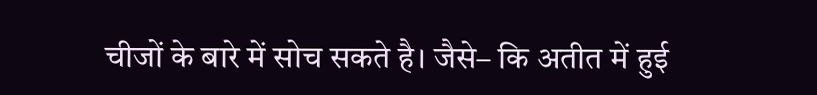चीजों के बारे में सोच सकते है। जैसे– कि अतीत में हुई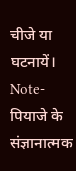चीजे या घटनायें। Note- पियाजे के संज्ञानात्मक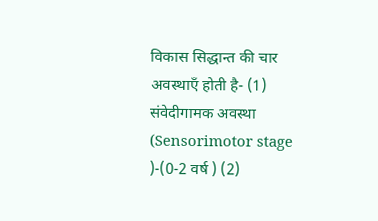विकास सिद्धान्त की चार अवस्थाएँ होती है- (1) संवेदीगामक अवस्था (Sensorimotor stage )-(0-2 वर्ष ) (2)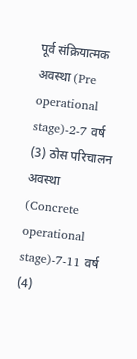पूर्व संक्रियात्मक अवस्था (Pre operational stage)-2-7 वर्ष (3) ठोस परिचालन अवस्था (Concrete operational stage)-7-11 वर्ष (4)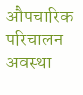औपचारिक परिचालन अवस्था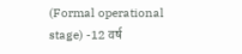(Formal operational stage) -12 वर्ष